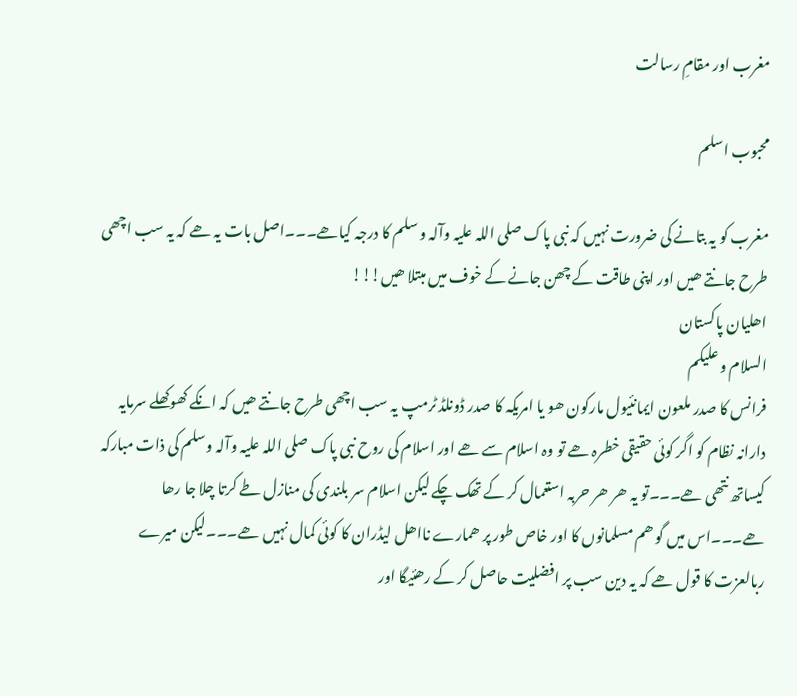مغرب اور مقامِ رسالت

محبوب اسلم

مغرب کو یہ بتانے کی ضرورت نہیں کہ نبی پاک صلی اللہ علیہ وآلہ و سلم کا درجہ کیاھے۔۔۔اصل بات یہ ھے کہ یہ سب اچھی طرح جانتے ھیں اور اپنی طاقت کے چھن جانے کے خوف میں مبتلا ھیں!!!
اھلیان پاکستان
السلام و علیکم
فرانس کا صدر ملعون ایمانئیول مارکون ھو یا امریکہ کا صدر ڈونلڈ ٹرمپ یہ سب اچھی طرح جانتے ھیں کہ انکے کھوکھلے سرمایہ دارانہ نظام کو اگر کوئی حقیقی خطرہ ھے تو وہ اسلام سے ھے اور اسلام کی روح نبی پاک صلی اللہ علیہ وآلہ وسلم کی ذات مبارکہ کیساتھ نتھی ھے۔۔۔تو یہ ھر ھر حربہ استعمال کر کے تھک چکے لیکن اسلام سر بلندی کی منازل طے کرتا چلا جا رھا ھے۔۔۔اس میں گو ھم مسلمانوں کا اور خاص طور پر ھمارے نااھل لیڈران کا کوئی کمال نہیں ھے۔۔۔لیکن میرے ربالعزت کا قول ھے کہ یہ دین سب پر افضلیت حاصل کر کے رھئیگا اور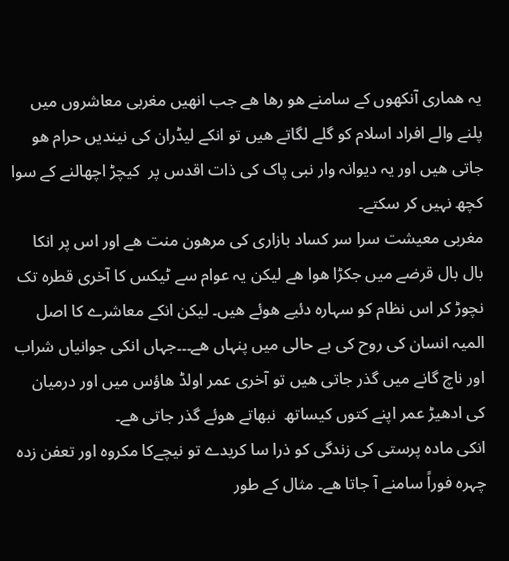یہ ھماری آنکھوں کے سامنے ھو رھا ھے جب انھیں مغربی معاشروں میں پلنے والے افراد اسلام کو گلے لگاتے ھیں تو انکے لیڈران کی نیندیں حرام ھو جاتی ھیں اور یہ دیوانہ وار نبی پاک کی ذات اقدس پر  کیچڑ اچھالنے کے سوا کچھ نہیں کر سکتے۔
مغربی معیشت سرا سر کساد بازاری کی مرھون منت ھے اور اس پر انکا بال بال قرضے میں جکڑا ھوا ھے لیکن یہ عوام سے ٹیکس کا آخری قطرہ تک نچوڑ کر اس نظام کو سہارہ دئیے ھوئے ھیں۔ لیکن انکے معاشرے کا اصل المیہ انسان کی روح کی بے حالی میں پنہاں ھے۔۔۔جہاں انکی جوانیاں شراب اور ناچ گانے میں گذر جاتی ھیں تو آخری عمر اولڈ ھاؤس میں اور درمیان کی ادھیڑ عمر اپنے کتوں کیساتھ  نبھاتے ھوئے گذر جاتی ھے۔
انکی مادہ پرستی کی زندگی کو ذرا سا کریدے تو نیچےکا مکروہ اور تعفن زدہ چہرہ فوراً سامنے آ جاتا ھے۔ مثال کے طور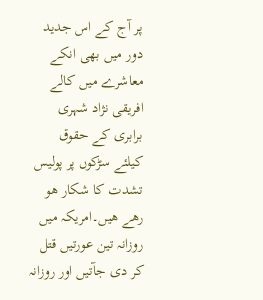پر آج کے اس جدید دور میں بھی انکے معاشرے میں کالے افریقی نژاد شہری برابری کے حقوق کیلئے سڑکوں پر پولیس تشدت کا شکار ھو رھے ھیں۔امریکہ میں  روزانہ تین عورتیں قتل کر دی جآتیں اور روزانہ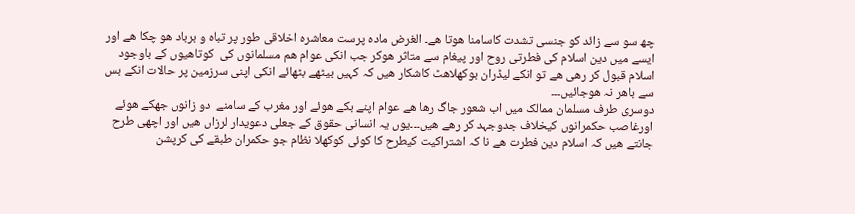چھ سو سے زائد کو جنسی تشدت کاسامنا ھوتا ھے۔ الغرض مادہ پرست معاشرہ اخلاقی طور پر تباہ و برباد ھو چکا ھے اور  ایسے میں دین اسلام کی فطرتی روح اور پیغام سے متاثر ھوکر جب انکی عوام ھم مسلمانوں کی  کوتاھیوں کے باوجود اسلام قبول کر رھی ھے تو انکے لیڈران بوکھلاھٹ کاشکار ھیں کہ کہیں بیٹھے بٹھائے انکی اپنی سرزمین پر حالات انکے بس سے باھر نہ ھوجائیں۔۔۔
دوسری طرف مسلمان ممالک میں اب شعور جاگ رھا ھے عوام اپنے بکے ھوئے اور مغرب کے سامنے  دو زانوں جھکے ھوئے اورغاصب حکمرانوں کیخلاف جدوجہد کر رھے ھیں۔۔۔یوں یہ انسانی حقوق کے جعلی دعویدار لرزاں ھیں اور اچھی طرح جانتے ھیں کہ اسلام دین فطرت ھے نا کہ اشتراکیت کیطرح کا کوئی کوکھلا نظام جو حکمران طبقے کی کرپشن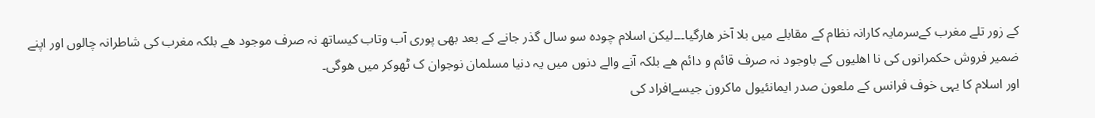کے زور تلے مغرب کےسرمایہ کارانہ نظام کے مقابلے میں بلا آخر ھارگیا۔۔۔لیکن اسلام چودہ سو سال گذر جانے کے بعد بھی پوری آب وتاب کیساتھ نہ صرف موجود ھے بلکہ مغرب کی شاطرانہ چالوں اور اپنے ضمیر فروش حکمرانوں کی نا اھلیوں کے باوجود نہ صرف قائم و دائم ھے بلکہ آنے والے دنوں میں یہ دنیا مسلمان نوجوان ک ٹھوکر میں ھوگی۔
اور اسلام کا یہی خوف فرانس کے ملعون صدر ایمانئیول ماکرون جیسےافراد کی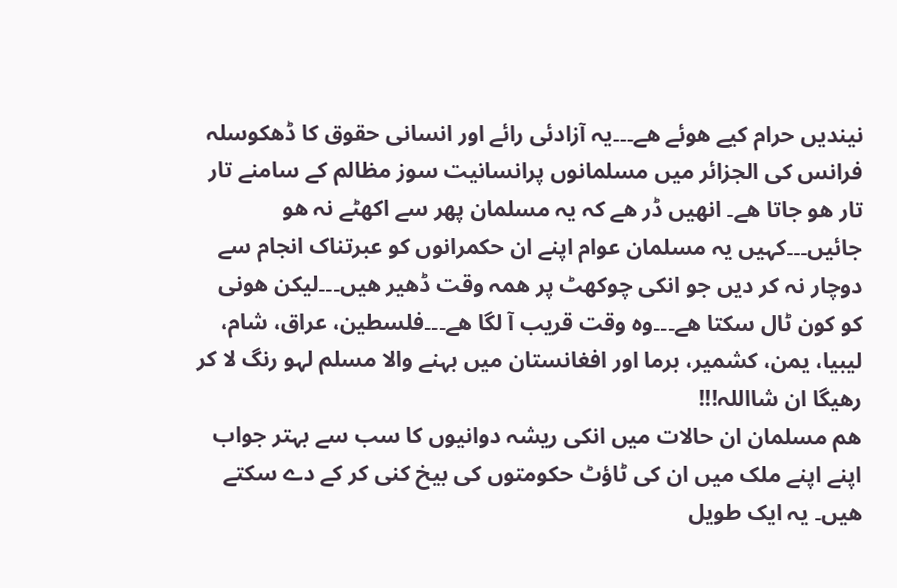نیندیں حرام کیے ھوئے ھے۔۔۔یہ آزادئی رائے اور انسانی حقوق کا ڈھکوسلہ فرانس کی الجزائر میں مسلمانوں پرانسانیت سوز مظالم کے سامنے تار تار ھو جاتا ھے۔ انھیں ڈر ھے کہ یہ مسلمان پھر سے اکھٹے نہ ھو جائیں۔۔۔کہیں یہ مسلمان عوام اپنے ان حکمرانوں کو عبرتناک انجام سے دوچار نہ کر دیں جو انکی چوکھٹ پر ھمہ وقت ڈھیر ھیں۔۔۔لیکن ھونی کو کون ٹال سکتا ھے۔۔۔وہ وقت قریب آ لگا ھے۔۔۔فلسطین، عراق، شام، لیبیا، یمن، کشمیر، برما اور افغانستان میں بہنے والا مسلم لہو رنگ لا کر رھیگا ان شااللہ!!!
ھم مسلمان ان حالات میں انکی ریشہ دوانیوں کا سب سے بہتر جواب اپنے اپنے ملک میں ان کی ٹاؤٹ حکومتوں کی بیخ کنی کر کے دے سکتے ھیں۔ یہ ایک طویل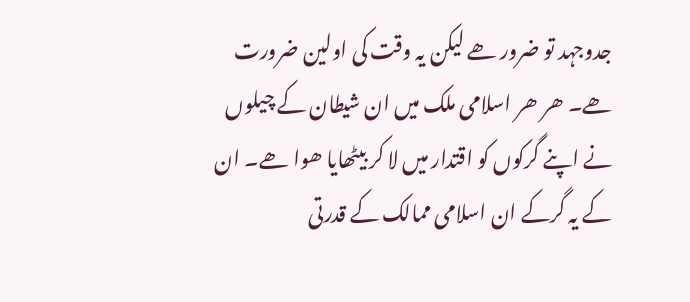جدوجہد تو ضرور ھے لیکن یہ وقت کی اولین ضرورت ھے۔ ھر ھر اسلامی ملک میں ان شیطان کے چیلوں نے اپنے گرکوں کو اقتدار میں لا کر بیٹھایا ھوا ھے۔ ان کے یہ گرکے ان اسلامی ممالک کے قدرتی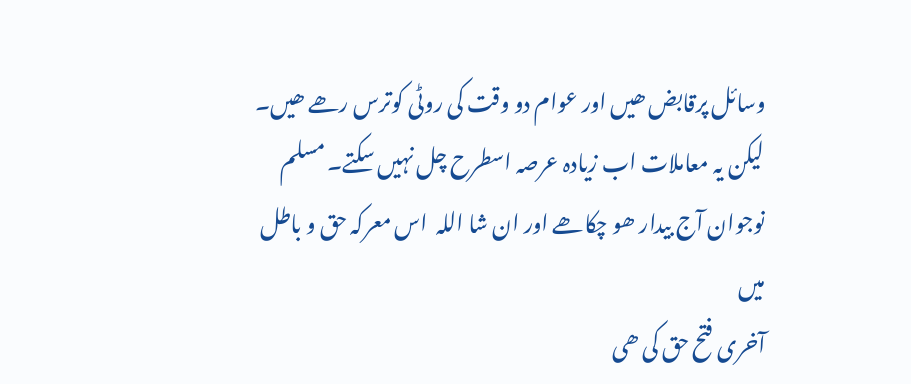وسائل پرقابض ھیں اور عوام دو وقت کی روٹی کوترس رھے ھیں۔ لیکن یہ معاملات اب زیادہ عرصہ اسطرح چل نہیں سکتے۔ مسلم نوجوان آج بیدار ھو چکاھے اور ان شا اللہ  اس معرکہ حق و باطل میں
آخری فتح حق کی ھی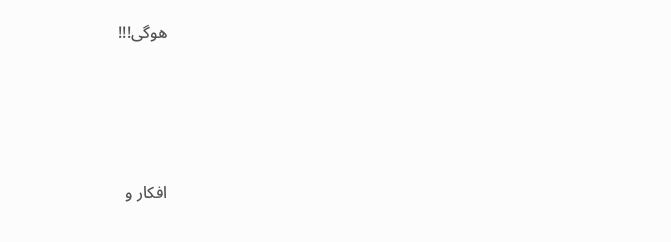ھوگی!!!







افکار و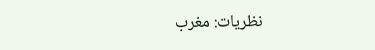نظریات: مغرب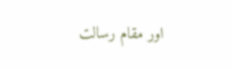اور مقام رسالت